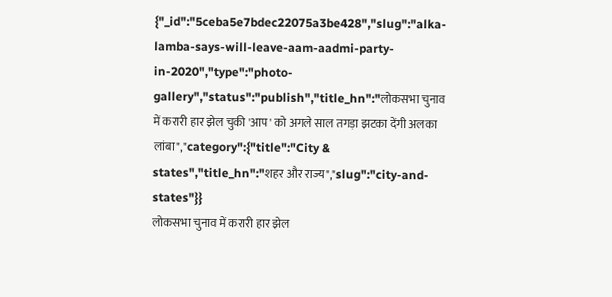{"_id":"5ceba5e7bdec22075a3be428","slug":"alka-lamba-says-will-leave-aam-aadmi-party-in-2020","type":"photo-gallery","status":"publish","title_hn":"लोकसभा चुनाव में करारी हार झेल चुकी 'आप' को अगले साल तगड़ा झटका देंगी अलका लांबा","category":{"title":"City & states","title_hn":"शहर और राज्य","slug":"city-and-states"}}
लोकसभा चुनाव में करारी हार झेल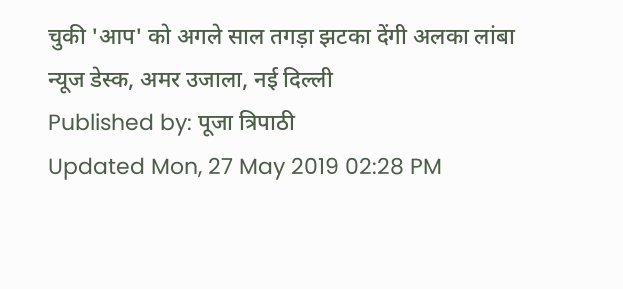चुकी 'आप' को अगले साल तगड़ा झटका देंगी अलका लांबा
न्यूज डेस्क, अमर उजाला, नई दिल्ली
Published by: पूजा त्रिपाठी
Updated Mon, 27 May 2019 02:28 PM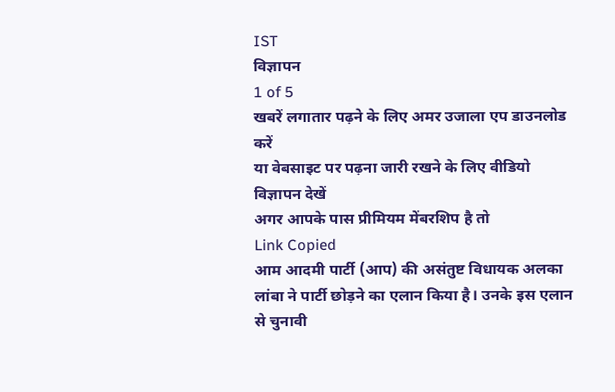IST
विज्ञापन
1 of 5
खबरें लगातार पढ़ने के लिए अमर उजाला एप डाउनलोड करें
या वेबसाइट पर पढ़ना जारी रखने के लिए वीडियो विज्ञापन देखें
अगर आपके पास प्रीमियम मेंबरशिप है तो
Link Copied
आम आदमी पार्टी (आप) की असंतुष्ट विधायक अलका लांबा ने पार्टी छोड़ने का एलान किया है। उनके इस एलान से चुनावी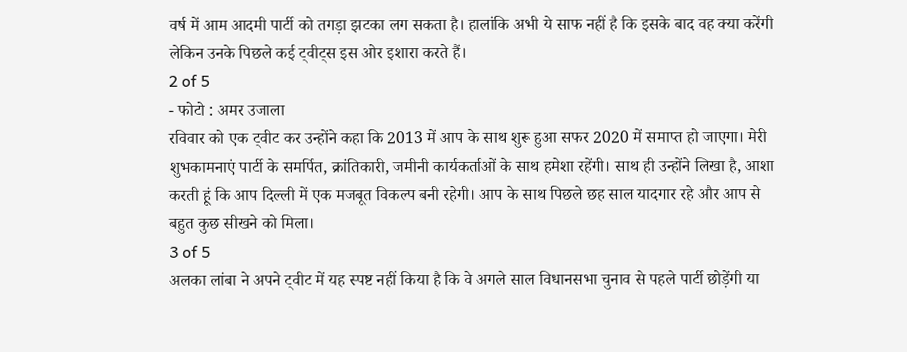वर्ष में आम आदमी पार्टी को तगड़ा झटका लग सकता है। हालांकि अभी ये साफ नहीं है कि इसके बाद वह क्या करेंगी लेकिन उनके पिछले कई ट्वीट्स इस ओर इशारा करते हैं।
2 of 5
- फोटो : अमर उजाला
रविवार को एक ट्वीट कर उन्होंने कहा कि 2013 में आप के साथ शुरू हुआ सफर 2020 में समाप्त हो जाएगा। मेरी शुभकामनाएं पार्टी के समर्पित, क्रांतिकारी, जमीनी कार्यकर्ताओं के साथ हमेशा रहेंगी। साथ ही उन्होंने लिखा है, आशा करती हूं कि आप दिल्ली में एक मजबूत विकल्प बनी रहेगी। आप के साथ पिछले छह साल यादगार रहे और आप से बहुत कुछ सीखने को मिला।
3 of 5
अलका लांबा ने अपने ट्वीट में यह स्पष्ट नहीं किया है कि वे अगले साल विधानसभा चुनाव से पहले पार्टी छोड़ेंगी या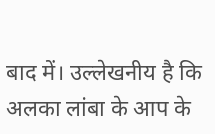बाद में। उल्लेखनीय है कि अलका लांबा के आप के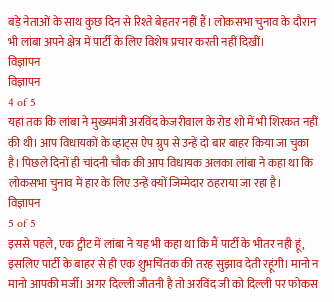बड़े नेताओं के साथ कुछ दिन से रिश्ते बेहतर नहीं हैं। लोकसभा चुनाव के दौरान भी लांबा अपने क्षेत्र में पार्टी के लिए विशेष प्रचार करती नहीं दिखीं।
विज्ञापन
विज्ञापन
4 of 5
यहां तक कि लांबा ने मुख्यमंत्री अरविंद केजरीवाल के रोड शो में भी शिरकत नहीं की थी। आप विधायकों के व्हाट्स ऐप ग्रुप से उन्हें दो बार बाहर किया जा चुका है। पिछले दिनों ही चांदनी चौक की आप विधायक अलका लांबा ने कहा था कि लोकसभा चुनाव में हार के लिए उन्हें क्यों जिम्मेदार ठहराया जा रहा है।
विज्ञापन
5 of 5
इससे पहले, एक ट्वीट में लांबा ने यह भी कहा था कि मैं पार्टी के भीतर नही हूं, इसलिए पार्टी के बाहर से ही एक शुभचिंतक की तरह सुझाव देती रहूंगी। मानो न मानो आपकी मर्जी। अगर दिल्ली जीतनी है तो अरविंद जी को दिल्ली पर फोकस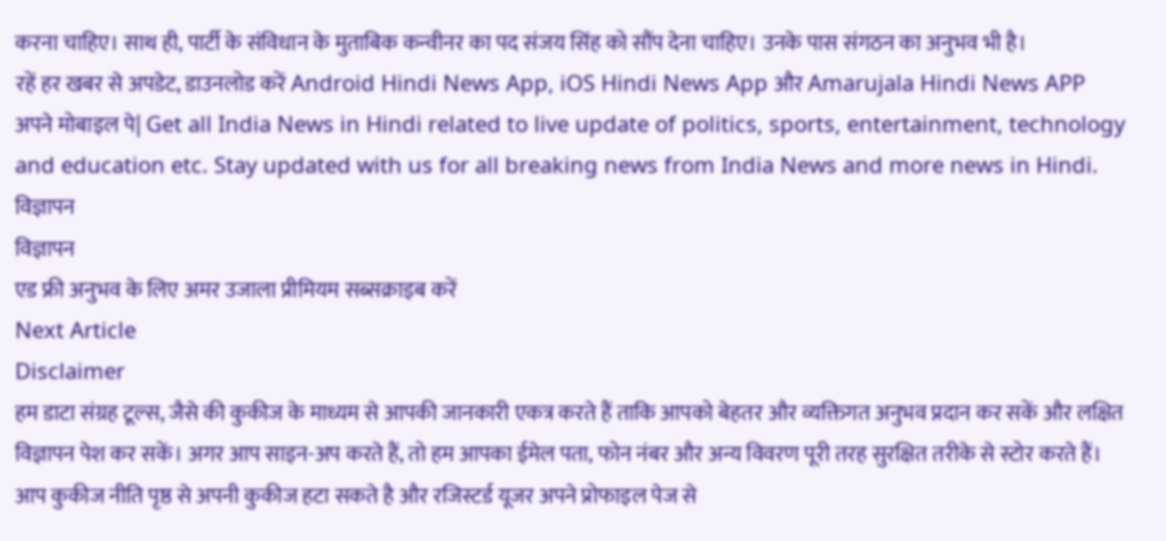करना चाहिए। साथ ही, पार्टी के संविधान के मुताबिक कन्वीनर का पद संजय सिंह को सौंप देना चाहिए। उनके पास संगठन का अनुभव भी है।
रहें हर खबर से अपडेट, डाउनलोड करें Android Hindi News App, iOS Hindi News App और Amarujala Hindi News APP अपने मोबाइल पे| Get all India News in Hindi related to live update of politics, sports, entertainment, technology and education etc. Stay updated with us for all breaking news from India News and more news in Hindi.
विज्ञापन
विज्ञापन
एड फ्री अनुभव के लिए अमर उजाला प्रीमियम सब्सक्राइब करें
Next Article
Disclaimer
हम डाटा संग्रह टूल्स, जैसे की कुकीज के माध्यम से आपकी जानकारी एकत्र करते हैं ताकि आपको बेहतर और व्यक्तिगत अनुभव प्रदान कर सकें और लक्षित विज्ञापन पेश कर सकें। अगर आप साइन-अप करते हैं, तो हम आपका ईमेल पता, फोन नंबर और अन्य विवरण पूरी तरह सुरक्षित तरीके से स्टोर करते हैं। आप कुकीज नीति पृष्ठ से अपनी कुकीज हटा सकते है और रजिस्टर्ड यूजर अपने प्रोफाइल पेज से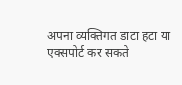अपना व्यक्तिगत डाटा हटा या एक्सपोर्ट कर सकते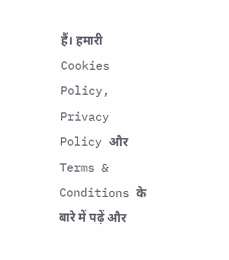हैं। हमारी Cookies Policy, Privacy Policy और Terms & Conditions के बारे में पढ़ें और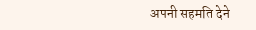अपनी सहमति देने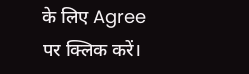के लिए Agree पर क्लिक करें।